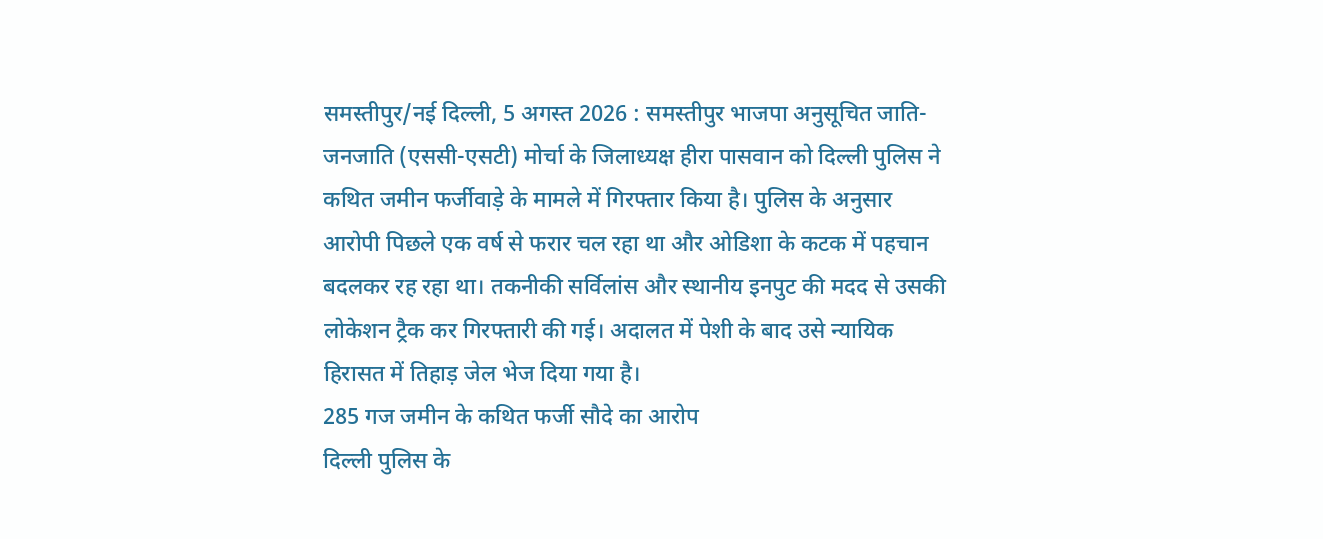समस्तीपुर/नई दिल्ली, 5 अगस्त 2026 : समस्तीपुर भाजपा अनुसूचित जाति-जनजाति (एससी-एसटी) मोर्चा के जिलाध्यक्ष हीरा पासवान को दिल्ली पुलिस ने कथित जमीन फर्जीवाड़े के मामले में गिरफ्तार किया है। पुलिस के अनुसार आरोपी पिछले एक वर्ष से फरार चल रहा था और ओडिशा के कटक में पहचान बदलकर रह रहा था। तकनीकी सर्विलांस और स्थानीय इनपुट की मदद से उसकी लोकेशन ट्रैक कर गिरफ्तारी की गई। अदालत में पेशी के बाद उसे न्यायिक हिरासत में तिहाड़ जेल भेज दिया गया है।
285 गज जमीन के कथित फर्जी सौदे का आरोप
दिल्ली पुलिस के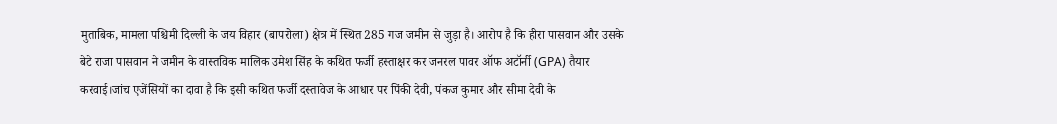मुताबिक, मामला पश्चिमी दिल्ली के जय विहार (बापरोला) क्षेत्र में स्थित 285 गज जमीन से जुड़ा है। आरोप है कि हीरा पासवान और उसके बेटे राजा पासवान ने जमीन के वास्तविक मालिक उमेश सिंह के कथित फर्जी हस्ताक्षर कर जनरल पावर ऑफ अटॉर्नी (GPA) तैयार करवाई।जांच एजेंसियों का दावा है कि इसी कथित फर्जी दस्तावेज के आधार पर पिंकी देवी, पंकज कुमार और सीमा देवी के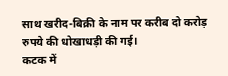साथ खरीद-बिक्री के नाम पर करीब दो करोड़ रुपये की धोखाधड़ी की गई।
कटक में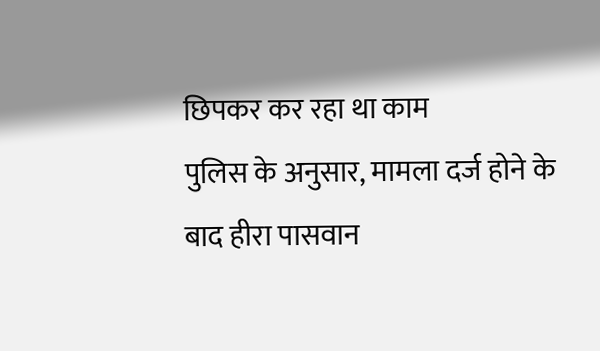छिपकर कर रहा था काम
पुलिस के अनुसार, मामला दर्ज होने के बाद हीरा पासवान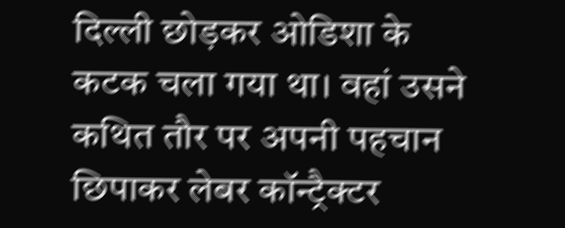दिल्ली छोड़कर ओडिशा के कटक चला गया था। वहां उसने कथित तौर पर अपनी पहचान छिपाकर लेबर कॉन्ट्रैक्टर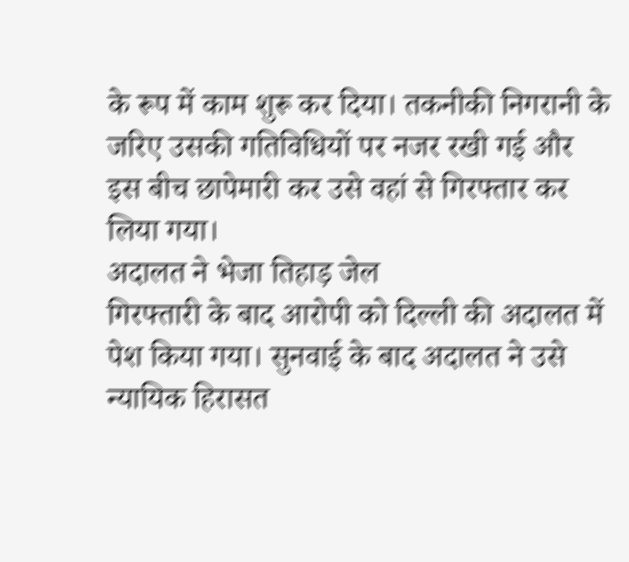के रूप में काम शुरू कर दिया। तकनीकी निगरानी के जरिए उसकी गतिविधियों पर नजर रखी गई और इस बीच छापेमारी कर उसे वहां से गिरफ्तार कर लिया गया।
अदालत ने भेजा तिहाड़ जेल
गिरफ्तारी के बाद आरोपी को दिल्ली की अदालत में पेश किया गया। सुनवाई के बाद अदालत ने उसे न्यायिक हिरासत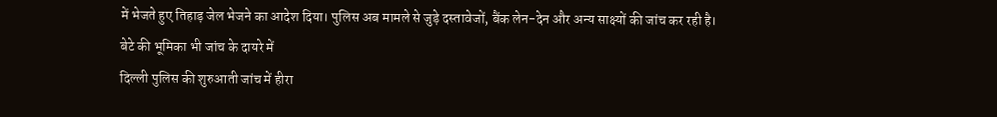में भेजते हुए तिहाड़ जेल भेजने का आदेश दिया। पुलिस अब मामले से जुड़े दस्तावेजों, बैंक लेन-देन और अन्य साक्ष्यों की जांच कर रही है।
बेटे की भूमिका भी जांच के दायरे में
दिल्ली पुलिस की शुरुआती जांच में हीरा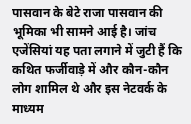पासवान के बेटे राजा पासवान की भूमिका भी सामने आई है। जांच एजेंसियां यह पता लगाने में जुटी हैं कि कथित फर्जीवाड़े में और कौन-कौन लोग शामिल थे और इस नेटवर्क के माध्यम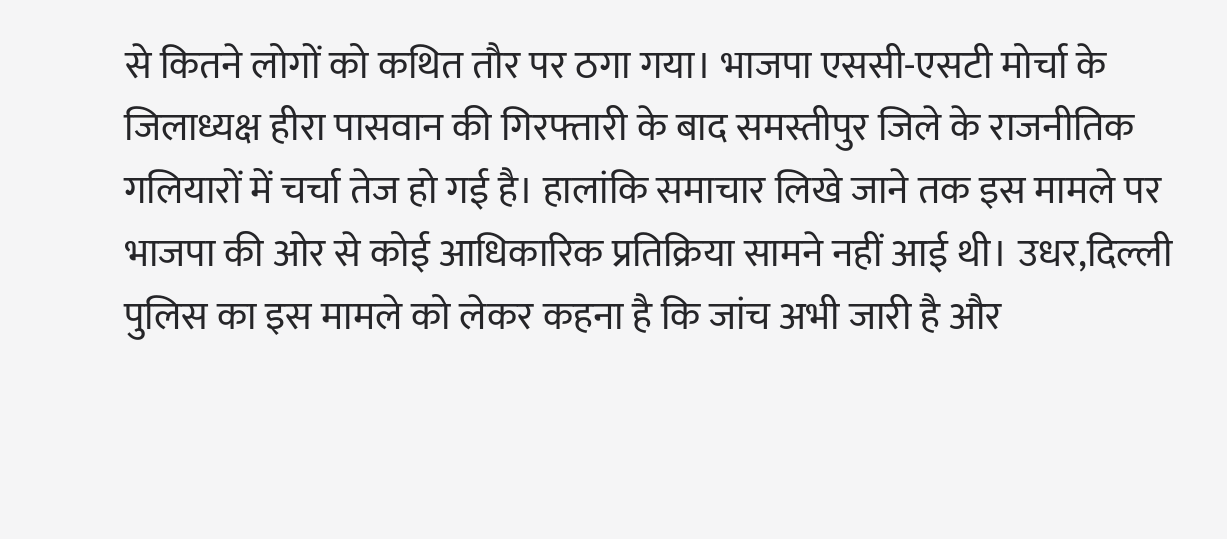से कितने लोगों को कथित तौर पर ठगा गया। भाजपा एससी-एसटी मोर्चा के जिलाध्यक्ष हीरा पासवान की गिरफ्तारी के बाद समस्तीपुर जिले के राजनीतिक गलियारों में चर्चा तेज हो गई है। हालांकि समाचार लिखे जाने तक इस मामले पर भाजपा की ओर से कोई आधिकारिक प्रतिक्रिया सामने नहीं आई थी। उधर,दिल्ली पुलिस का इस मामले को लेकर कहना है कि जांच अभी जारी है और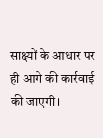साक्ष्यों के आधार पर ही आगे की कार्रवाई की जाएगी।